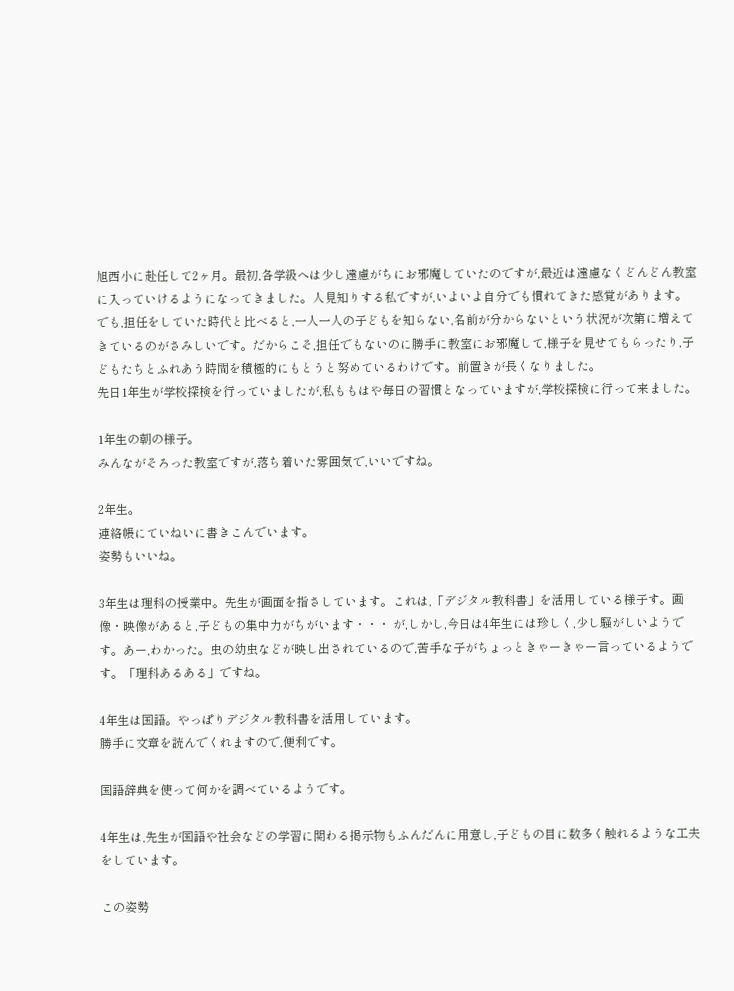旭西小に赴任して2ヶ月。最初,各学級へは少し遠慮がちにお邪魔していたのですが,最近は遠慮なくどんどん教室に入っていけるようになってきました。人見知りする私ですが,いよいよ自分でも慣れてきた感覚があります。
でも,担任をしていた時代と比べると,一人一人の子どもを知らない,名前が分からないという状況が次第に増えてきているのがさみしいです。だからこそ,担任でもないのに勝手に教室にお邪魔して,様子を見せてもらったり,子どもたちとふれあう時間を積極的にもとうと努めているわけです。前置きが長くなりました。
先日1年生が学校探検を行っていましたが,私ももはや毎日の習慣となっていますが,学校探検に行って来ました。

1年生の朝の様子。
みんながそろった教室ですが,落ち着いた雰囲気で,いいですね。

2年生。
連絡帳にていねいに書きこんでいます。
姿勢もいいね。

3年生は理科の授業中。先生が画面を指さしています。これは,「デジタル教科書」を活用している様子す。画像・映像があると,子どもの集中力がちがいます・・・ が,しかし,今日は4年生には珍しく,少し騒がしいようです。あー,わかった。虫の幼虫などが映し出されているので,苦手な子がちょっときゃーきゃー言っているようです。「理科あるある」ですね。

4年生は国語。やっぱりデジタル教科書を活用しています。
勝手に文章を読んでくれますので,便利です。

国語辞典を使って何かを調べているようです。

4年生は,先生が国語や社会などの学習に関わる掲示物もふんだんに用意し,子どもの目に数多く触れるような工夫をしています。

この姿勢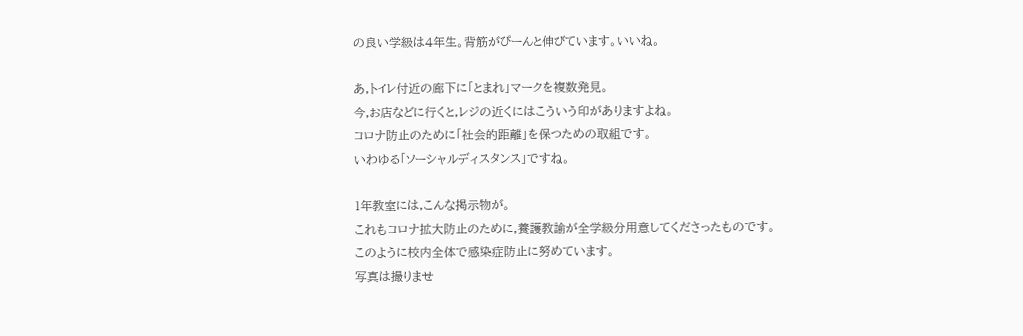の良い学級は4年生。背筋がぴーんと伸びています。いいね。

あ,トイレ付近の廊下に「とまれ」マークを複数発見。
今,お店などに行くと,レジの近くにはこういう印がありますよね。
コロナ防止のために「社会的距離」を保つための取組です。
いわゆる「ソーシャルディスタンス」ですね。

1年教室には,こんな掲示物が。
これもコロナ拡大防止のために,養護教諭が全学級分用意してくださったものです。
このように校内全体で感染症防止に努めています。
写真は撮りませ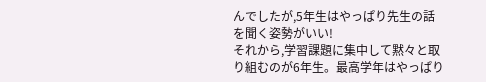んでしたが,5年生はやっぱり先生の話を聞く姿勢がいい!
それから,学習課題に集中して黙々と取り組むのが6年生。最高学年はやっぱり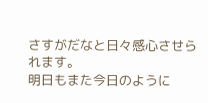さすがだなと日々感心させられます。
明日もまた今日のように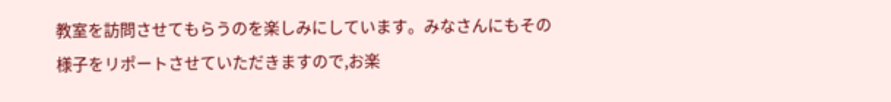教室を訪問させてもらうのを楽しみにしています。みなさんにもその様子をリポートさせていただきますので,お楽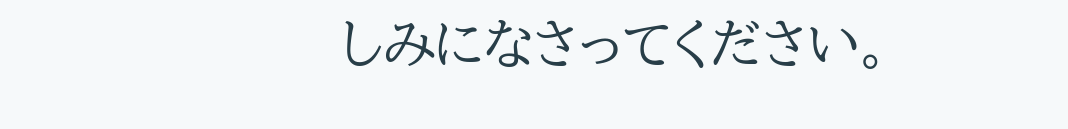しみになさってください。